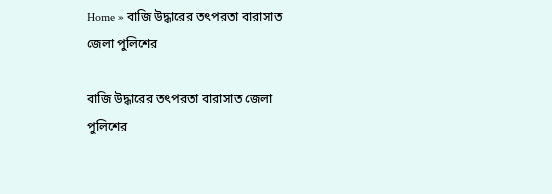Home » বাজি উদ্ধারের তৎপরতা বারাসাত জেলা পুলিশের

বাজি উদ্ধারের তৎপরতা বারাসাত জেলা পুলিশের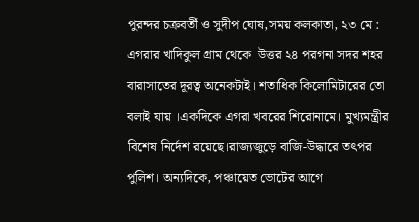পুরন্দর চক্রবর্তী ও সুদীপ ঘোষ,সময় কলকাতা, ২৩ মে :   এগরার খাদিকুল গ্রাম থেকে  উত্তর ২৪ পরগনা সদর শহর বারাসাতের দূরত্ব অনেকটাই। শতাধিক কিলোমিটারের তো বলাই যায় ।একদিকে এগরা খবরের শিরোনামে। মুখ্যমন্ত্রীর বিশেষ নির্দেশ রয়েছে।রাজ্যজুড়ে বাজি-উদ্ধারে তৎপর পুলিশ। অন্যদিকে, পঞ্চায়েত ভোটের আগে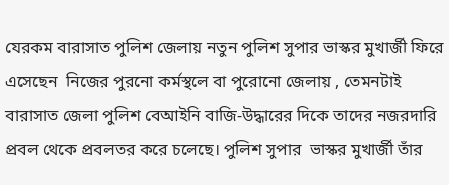যেরকম বারাসাত পুলিশ জেলায় নতুন পুলিশ সুপার ভাস্কর মুখার্জী ফিরে এসেছেন  নিজের পুরনো কর্মস্থলে বা পুরোনো জেলায় , তেমনটাই  বারাসাত জেলা পুলিশ বেআইনি বাজি-উদ্ধারের দিকে তাদের নজরদারি প্রবল থেকে প্রবলতর করে চলেছে। পুলিশ সুপার  ভাস্কর মুখার্জী তাঁর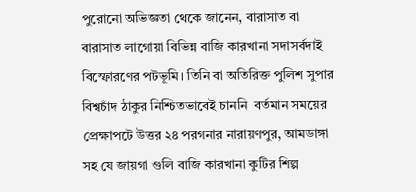পুরোনো অভিজ্ঞতা থেকে জানেন, বারাসাত বা বারাসাত লাগোয়া বিভিন্ন বাজি কারখানা সদাসর্বদাই  বিস্ফোরণের পটভূমি। তিনি বা অতিরিক্ত পুলিশ সুপার বিশ্বচাঁদ ঠাকুর নিশ্চিতভাবেই চাননি  বর্তমান সময়ের প্রেক্ষাপটে উত্তর ২৪ পরগনার নারায়ণপুর, আমডাঙ্গা সহ যে জায়গা গুলি বাজি কারখানা কুটির শিল্প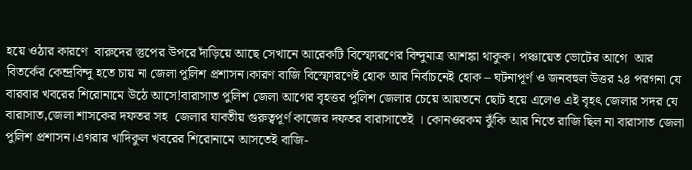হয়ে ওঠার কারণে  বারুদের স্তুপের উপরে দাঁড়িয়ে আছে সেখানে আরেকটি বিস্ফোরণের বিন্দুমাত্র আশঙ্কা থাকুক। পঞ্চায়েত ভোটের আগে  আর বিতর্কের কেন্দ্রবিন্দু হতে চায় না জেলা পুলিশ প্রশাসন।কারণ বাজি বিস্ফোরণেই হোক আর নির্বাচনেই হোক – ঘটনাপূর্ণ ও জনবহুল উত্তর ২৪ পরগনা যে বারবার খবরের শিরোনামে উঠে আসে!বারাসাত পুলিশ জেলা আগের বৃহত্তর পুলিশ জেলার চেয়ে আয়তনে ছোট হয়ে এলেও এই বৃহৎ জেলার সদর যে বারাসাত,জেলা শাসকের দফতর সহ  জেলার যাবতীয় গুরুত্বপূর্ণ কাজের দফতর বারাসাতেই । কোনওরকম ঝুঁকি আর নিতে রাজি ছিল না বারাসাত জেলা পুলিশ প্রশাসন।এগরার খাদিকুল খবরের শিরোনামে আসতেই বাজি-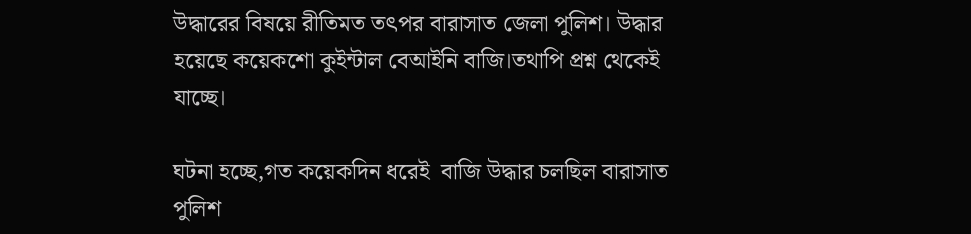উদ্ধারের বিষয়ে রীতিমত তৎপর বারাসাত জেলা পুলিশ। উদ্ধার হয়েছে কয়েকশো কুইন্টাল বেআইনি বাজি।তথাপি প্রশ্ন থেকেই যাচ্ছে।

ঘটনা হচ্ছে,গত কয়েকদিন ধরেই  বাজি উদ্ধার চলছিল বারাসাত পুলিশ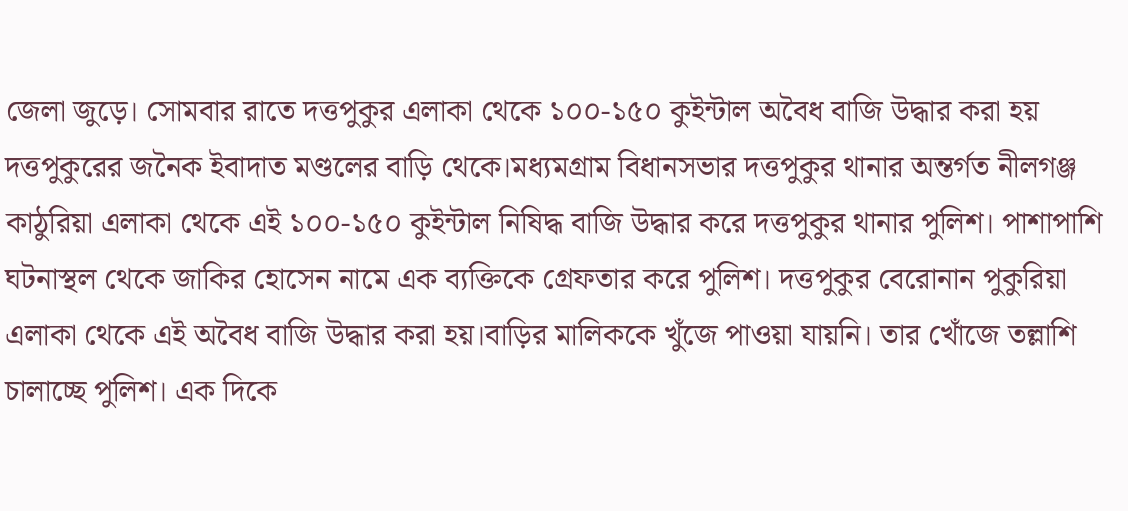জেলা জুড়ে। সোমবার রাতে দত্তপুকুর এলাকা থেকে ১০০-১৫০ কুইন্টাল অবৈধ বাজি উদ্ধার করা হয় দত্তপুকুরের জনৈক ইবাদাত মণ্ডলের বাড়ি থেকে।মধ্যমগ্রাম বিধানসভার দত্তপুকুর থানার অন্তর্গত নীলগঞ্জ কাঠুরিয়া এলাকা থেকে এই ১০০-১৫০ কুইন্টাল নিষিদ্ধ বাজি উদ্ধার করে দত্তপুকুর থানার পুলিশ। পাশাপাশি ঘটনাস্থল থেকে জাকির হোসেন নামে এক ব্যক্তিকে গ্রেফতার করে পুলিশ। দত্তপুকুর বেরোনান পুকুরিয়া এলাকা থেকে এই অবৈধ বাজি উদ্ধার করা হয়।বাড়ির মালিককে খুঁজে পাওয়া যায়নি। তার খোঁজে তল্লাশি চালাচ্ছে পুলিশ। এক দিকে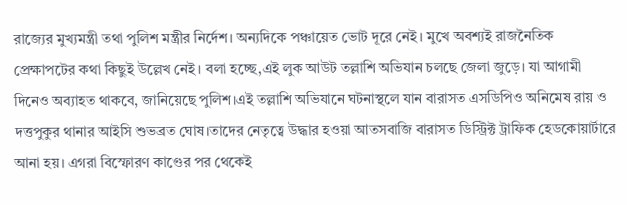রাজ্যের মুখ্যমন্ত্রী তথা পুলিশ মন্ত্রীর নির্দেশ। অন্যদিকে পঞ্চায়েত ভোট দূরে নেই। মুখে অবশ্যই রাজনৈতিক প্রেক্ষাপটের কথা কিছুই উল্লেখ নেই। বলা হচ্ছে,এই লুক আউট তল্লাশি অভিযান চলছে জেলা জুড়ে। যা আগামী দিনেও অব্যাহত থাকবে, জানিয়েছে পুলিশ।এই তল্লাশি অভিযানে ঘটনাস্থলে যান বারাসত এসডিপিও অনিমেষ রায় ও দত্তপুকুর থানার আইসি শুভব্রত ঘোষ।তাদের নেতৃত্বে উদ্ধার হওয়া আতসবাজি বারাসত ডিস্ট্রিক্ট ট্রাফিক হেডকোয়ার্টারে আনা হয়। এগরা বিস্ফোরণ কাণ্ডের পর থেকেই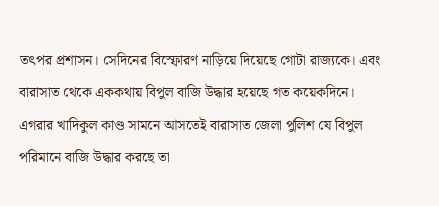তৎপর প্রশাসন। সেদিনের বিস্ফোরণ নাড়িয়ে দিয়েছে গোটা রাজ্যকে। এবং বারাসাত থেকে এককথায় বিপুল বাজি উদ্ধার হয়েছে গত কয়েকদিনে। এগরার খাদিকুল কাণ্ড সামনে আসতেই বারাসাত জেলা পুলিশ যে বিপুল পরিমানে বাজি উদ্ধার করছে তা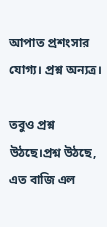আপাত প্রশংসার যোগ্য। প্রশ্ন অন্যত্র।

তবুও প্রশ্ন উঠছে।প্রশ্ন উঠছে, এত বাজি এল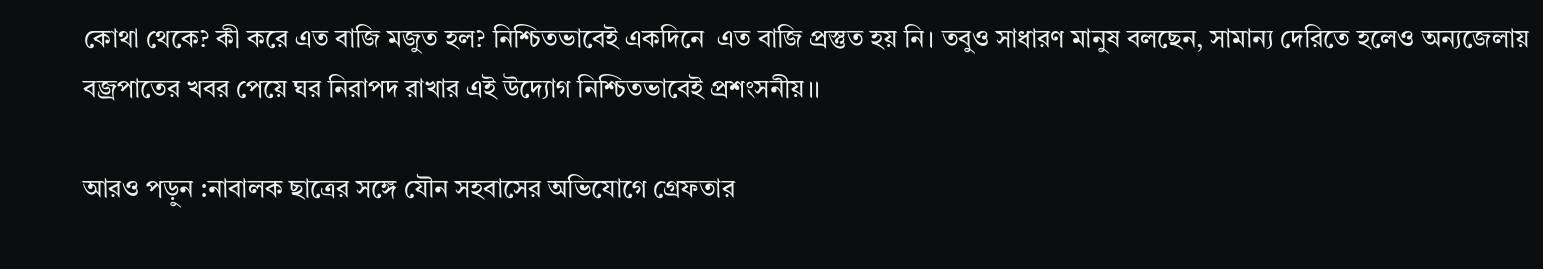কোথা থেকে? কী করে এত বাজি মজুত হল? নিশ্চিতভাবেই একদিনে  এত বাজি প্রস্তুত হয় নি। তবুও সাধারণ মানুষ বলছেন, সামান্য দেরিতে হলেও অন্যজেলায় বজ্রপাতের খবর পেয়ে ঘর নিরাপদ রাখার এই উদ্যোগ নিশ্চিতভাবেই প্রশংসনীয়।।

আরও পড়ুন :নাবালক ছাত্রের সঙ্গে যৌন সহবাসের অভিযোগে গ্রেফতার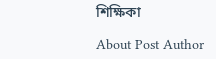শিক্ষিকা

About Post Author